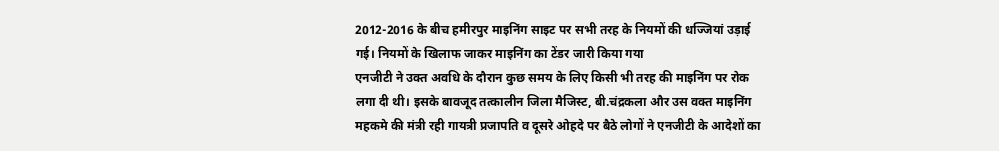2012-2016 के बीच हमीरपुर माइनिंग साइट पर सभी तरह के नियमों की धज्जियां उड़ाई गई। नियमों के खिलाफ जाकर माइनिंग का टेंडर जारी किया गया
एनजीटी ने उक्त अवधि के दौरान कुछ समय के लिए किसी भी तरह की माइनिंग पर रोक लगा दी थी। इसके बावजूद तत्कालीन जिला मैजिस्ट, बी.चंद्रकला और उस वक्त माइनिंग महकमे की मंत्री रही गायत्री प्रजापति व दूसरे ओहदे पर बैठे लोगों ने एनजीटी के आदेशों का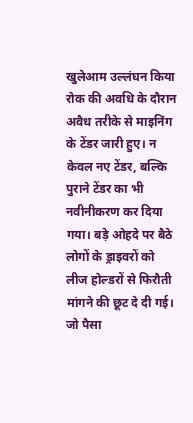खुलेआम उल्लंघन किया
रोक की अवधि के दौरान अवैध तरीके से माइनिंग के टेंडर जारी हुए। न केवल नए टेंडर, बल्कि पुराने टेंडर का भी नवीनीकरण कर दिया गया। बड़े ओहदे पर बैठे लोगों के ड्राइवरों को लीज होल्डरों से फिरौती मांगने की छूट दे दी गई।
जो पैसा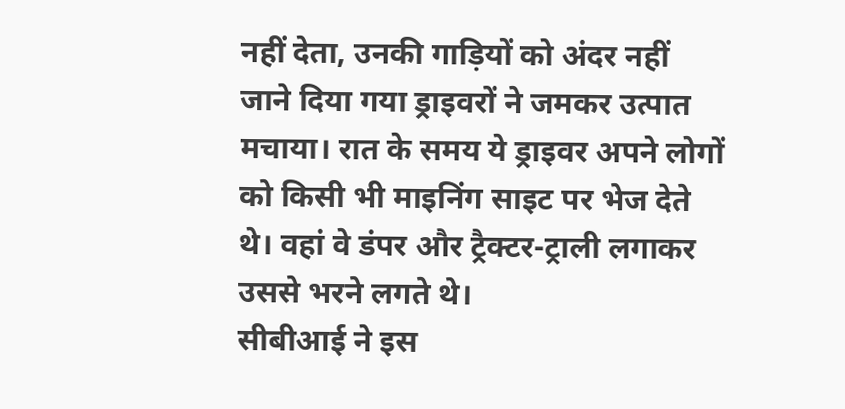नहीं देता, उनकी गाड़ियों को अंदर नहीं जाने दिया गया ड्राइवरों ने जमकर उत्पात मचाया। रात के समय ये ड्राइवर अपने लोगों को किसी भी माइनिंग साइट पर भेज देते थे। वहां वे डंपर और ट्रैक्टर-ट्राली लगाकर उससे भरने लगते थे।
सीबीआई ने इस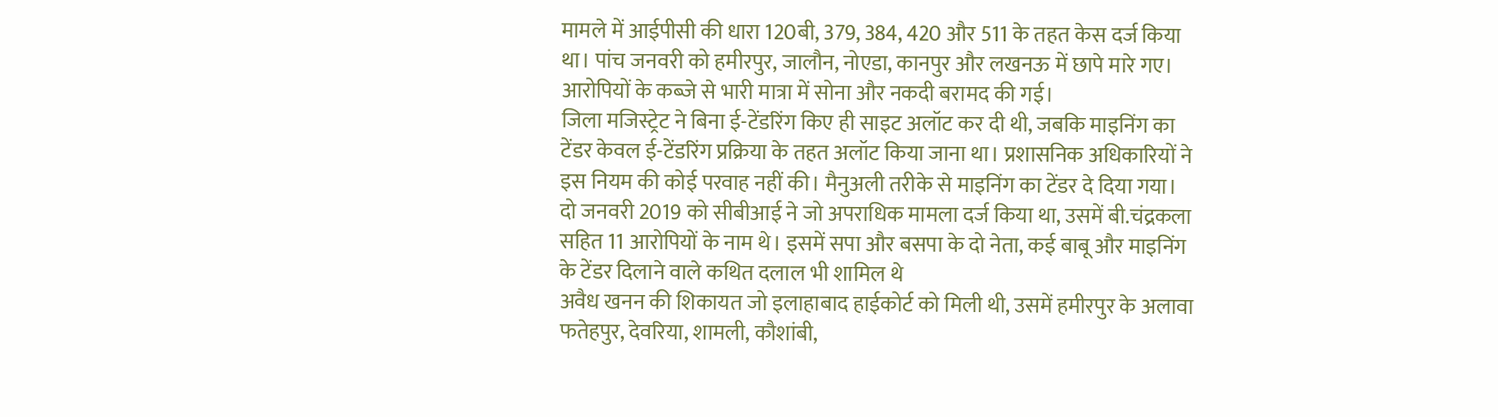मामले में आईपीसी की धारा 120बी, 379, 384, 420 और 511 के तहत केस दर्ज किया था। पांच जनवरी को हमीरपुर, जालौन, नोएडा, कानपुर और लखनऊ में छापे मारे गए। आरोपियों के कब्जे से भारी मात्रा में सोना और नकदी बरामद की गई।
जिला मजिस्ट्रेट ने बिना ई-टेंडरिंग किए ही साइट अलॉट कर दी थी, जबकि माइनिंग का टेंडर केवल ई-टेंडरिंग प्रक्रिया के तहत अलॉट किया जाना था। प्रशासनिक अधिकारियों ने इस नियम की कोई परवाह नहीं की। मैनुअली तरीके से माइनिंग का टेंडर दे दिया गया।
दो जनवरी 2019 को सीबीआई ने जो अपराधिक मामला दर्ज किया था, उसमें बी.चंद्रकला सहित 11 आरोपियों के नाम थे। इसमें सपा और बसपा के दो नेता, कई बाबू और माइनिंग के टेंडर दिलाने वाले कथित दलाल भी शामिल थे
अवैध खनन की शिकायत जो इलाहाबाद हाईकोर्ट को मिली थी, उसमें हमीरपुर के अलावा फतेहपुर, देवरिया, शामली, कौशांबी,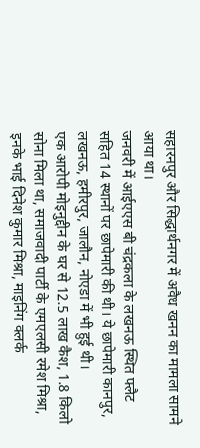सहारनपुर और सिद्धार्थनगर में अवैध खनन का मामला सामने आया था।
जनवरी में आईएएस बी चंद्रकला के लखनऊ स्थित फ्लैट सहित 14 स्थानों पर छापेमारी की थी। ये छापेमारी कानपुर, लखनऊ, हमीरपुर, जालौन, नोएडा में भी हुई थी।
एक आरोपी मोइनुद्दीन के घर से 12.5 लाख कैश, 1.8 किलो सोना मिला था, समाजवादी पार्टी के एमएलसी रमेश मिश्रा, इनके भाई दिनेश कुमार मिश्रा, माइनिंग क्लर्क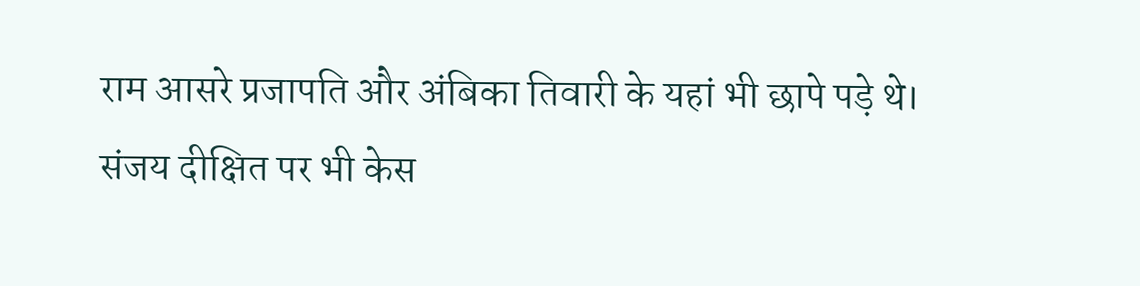राम आसरे प्रजापति और अंबिका तिवारी के यहां भी छापे पड़े थे।
संजय दीक्षित पर भी केस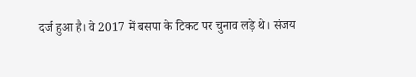दर्ज हुआ है। वे 2017 में बसपा के टिकट पर चुनाव लड़े थे। संजय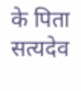के पिता सत्यदेव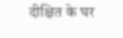दीक्षित के घर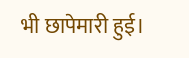भी छापेमारी हुई।